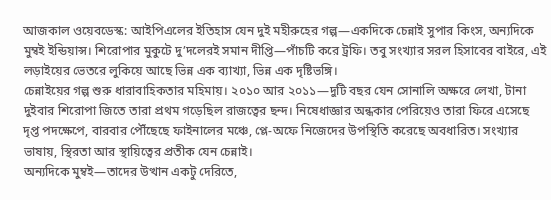আজকাল ওয়েবডেস্ক: আইপিএলের ইতিহাস যেন দুই মহীরুহের গল্প—একদিকে চেন্নাই সুপার কিংস, অন্যদিকে মুম্বই ইন্ডিয়ান্স। শিরোপার মুকুটে দু’দলেরই সমান দীপ্তি—পাঁচটি করে ট্রফি। তবু সংখ্যার সরল হিসাবের বাইরে, এই লড়াইয়ের ভেতরে লুকিয়ে আছে ভিন্ন এক ব্যাখ্যা, ভিন্ন এক দৃষ্টিভঙ্গি।
চেন্নাইয়ের গল্প শুরু ধারাবাহিকতার মহিমায়। ২০১০ আর ২০১১—দুটি বছর যেন সোনালি অক্ষরে লেখা, টানা দুইবার শিরোপা জিতে তারা প্রথম গড়েছিল রাজত্বের ছন্দ। নিষেধাজ্ঞার অন্ধকার পেরিয়েও তারা ফিরে এসেছে দৃপ্ত পদক্ষেপে, বারবার পৌঁছেছে ফাইনালের মঞ্চে, প্লে-অফে নিজেদের উপস্থিতি করেছে অবধারিত। সংখ্যার ভাষায়, স্থিরতা আর স্থায়িত্বের প্রতীক যেন চেন্নাই।
অন্যদিকে মুম্বই—তাদের উত্থান একটু দেরিতে,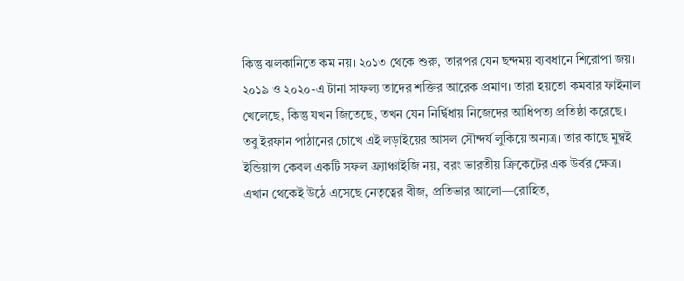কিন্তু ঝলকানিতে কম নয়। ২০১৩ থেকে শুরু, তারপর যেন ছন্দময় ব্যবধানে শিরোপা জয়। ২০১৯ ও ২০২০-এ টানা সাফল্য তাদের শক্তির আরেক প্রমাণ। তারা হয়তো কমবার ফাইনাল খেলেছে, কিন্তু যখন জিতেছে, তখন যেন নির্দ্বিধায় নিজেদের আধিপত্য প্রতিষ্ঠা করেছে।
তবু ইরফান পাঠানের চোখে এই লড়াইয়ের আসল সৌন্দর্য লুকিয়ে অন্যত্র। তার কাছে মুম্বই ইন্ডিয়ান্স কেবল একটি সফল ফ্র্যাঞ্চাইজি নয়, বরং ভারতীয় ক্রিকেটের এক উর্বর ক্ষেত্র। এখান থেকেই উঠে এসেছে নেতৃত্বের বীজ, প্রতিভার আলো—রোহিত,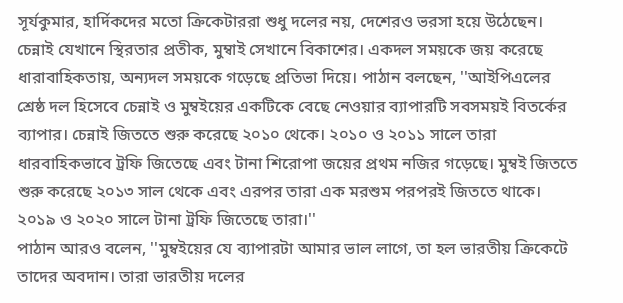সূর্যকুমার, হার্দিকদের মতো ক্রিকেটাররা শুধু দলের নয়, দেশেরও ভরসা হয়ে উঠেছেন।
চেন্নাই যেখানে স্থিরতার প্রতীক, মুম্বাই সেখানে বিকাশের। একদল সময়কে জয় করেছে ধারাবাহিকতায়, অন্যদল সময়কে গড়েছে প্রতিভা দিয়ে। পাঠান বলছেন, ''আইপিএলের শ্রেষ্ঠ দল হিসেবে চেন্নাই ও মুম্বইয়ের একটিকে বেছে নেওয়ার ব্যাপারটি সবসময়ই বিতর্কের ব্যাপার। চেন্নাই জিততে শুরু করেছে ২০১০ থেকে। ২০১০ ও ২০১১ সালে তারা ধারবাহিকভাবে ট্রফি জিতেছে এবং টানা শিরোপা জয়ের প্রথম নজির গড়েছে। মুম্বই জিততে শুরু করেছে ২০১৩ সাল থেকে এবং এরপর তারা এক মরশুম পরপরই জিততে থাকে। ২০১৯ ও ২০২০ সালে টানা ট্রফি জিতেছে তারা।''
পাঠান আরও বলেন, ''মুম্বইয়ের যে ব্যাপারটা আমার ভাল লাগে, তা হল ভারতীয় ক্রিকেটে তাদের অবদান। তারা ভারতীয় দলের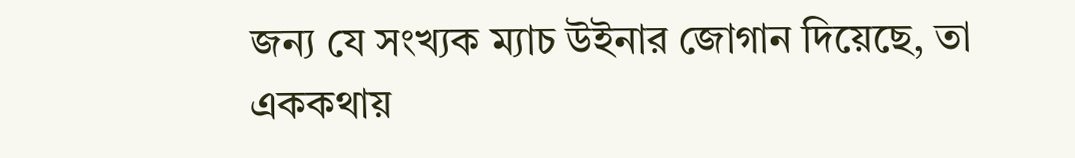জন্য যে সংখ্যক ম্যাচ উইনার জোগান দিয়েছে, তা এককথায়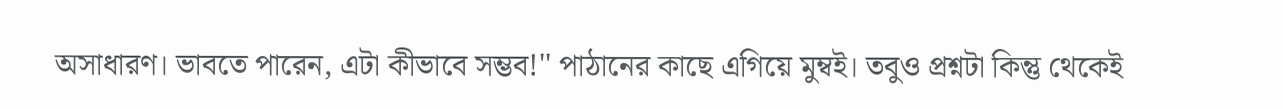অসাধারণ। ভাবতে পারেন, এটা কীভাবে সম্ভব!'' পাঠানের কাছে এগিয়ে মুম্বই। তবুও প্রশ্নটা কিন্তু থেকেই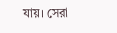যায়। সেরা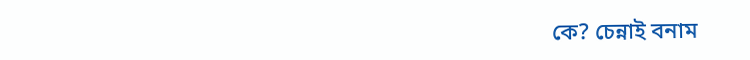কে? চেন্নাই বনাম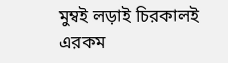মুম্বই লড়াই চিরকালই এরকম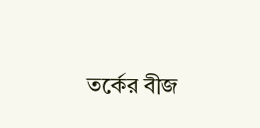তর্কের বীজ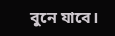বুনে যাবে।